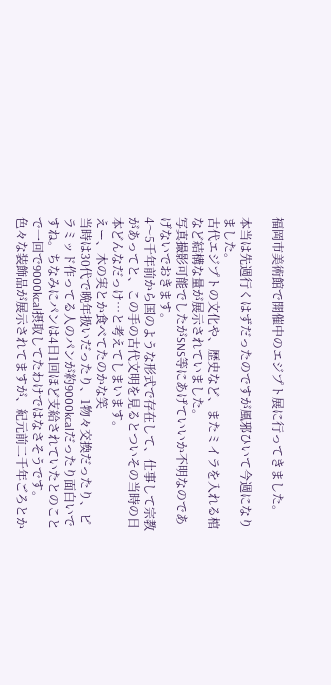福岡市美術館で開催中のエジプト展に行ってきました。

本当は先週行くはずだったのですが風邪ひいて今週になりました。
古代エジプトの文化や、歴史など、またミイラを入れる棺など結構な量が展示されていました。
写真撮影可能でしたがSNS等にあげていいか不明なのであげないでおきます。
4〜5千年前から国のような形式で存在して、仕事して宗教があってと、この手の古代文明を見るとついその当時の日本どんなだっけ…と考えてしまいます。
えー、木の実とか食べてたのかな笑
当時は30代で晩年扱いだったり、1物々交換だったり、ピラミッド作ってる人のパンが約9000kcalだったり面白いですね。ちなみにパンは4日1回ほど支給されていたとのことで一回で9000kcal摂取してたわけではなさそうです。
色々な装飾品が展示されてますが、紀元前二千年ごろとか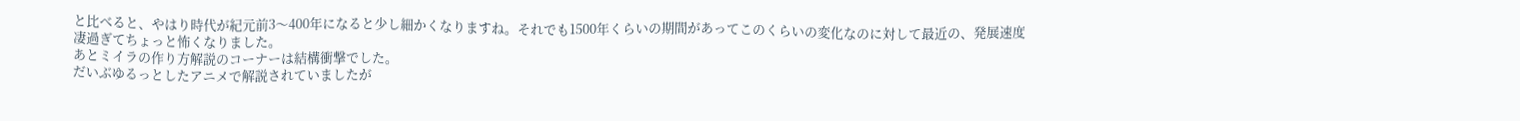と比べると、やはり時代が紀元前3〜400年になると少し細かくなりますね。それでも1500年くらいの期間があってこのくらいの変化なのに対して最近の、発展速度凄過ぎてちょっと怖くなりました。
あとミイラの作り方解説のコーナーは結構衝撃でした。
だいぶゆるっとしたアニメで解説されていましたが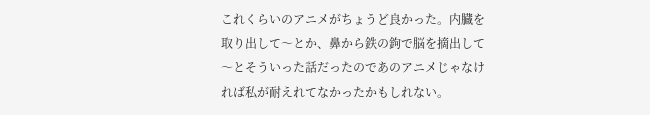これくらいのアニメがちょうど良かった。内臓を取り出して〜とか、鼻から鉄の鉤で脳を摘出して〜とそういった話だったのであのアニメじゃなければ私が耐えれてなかったかもしれない。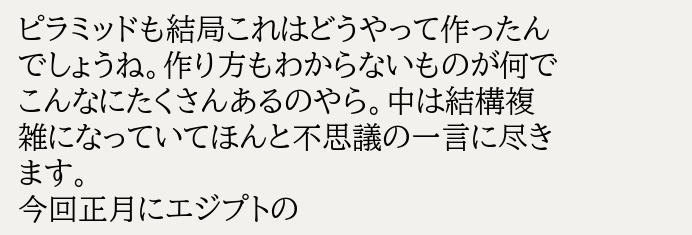ピラミッドも結局これはどうやって作ったんでしょうね。作り方もわからないものが何でこんなにたくさんあるのやら。中は結構複雑になっていてほんと不思議の一言に尽きます。
今回正月にエジプトの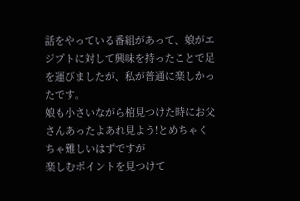話をやっている番組があって、娘がエジプトに対して興味を持ったことで足を運びましたが、私が普通に楽しかったです。
娘も小さいながら棺見つけた時にお父さんあったよあれ見よう!とめちゃくちゃ難しいはずですが
楽しむポイントを見つけて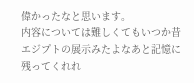偉かったなと思います。
内容については難しくてもいつか昔エジプトの展示みたよなあと記憶に残ってくれれ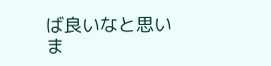ば良いなと思いま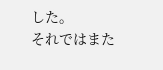した。
それではまた